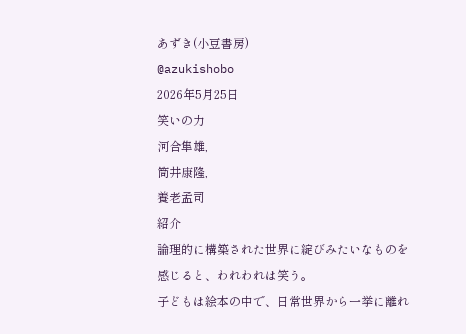あずき(小豆書房)
@azukishobo
2026年5月25日
笑いの力
河合隼雄,
筒井康隆,
養老孟司
紹介
論理的に構築された世界に綻びみたいなものを感じると、われわれは笑う。
子どもは絵本の中で、日常世界から一挙に離れ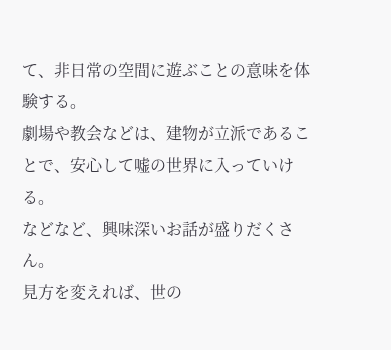て、非日常の空間に遊ぶことの意味を体験する。
劇場や教会などは、建物が立派であることで、安心して嘘の世界に入っていける。
などなど、興味深いお話が盛りだくさん。
見方を変えれば、世の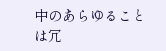中のあらゆることは冗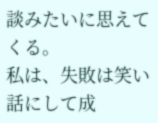談みたいに思えてくる。
私は、失敗は笑い話にして成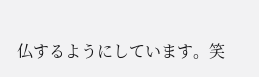仏するようにしています。笑